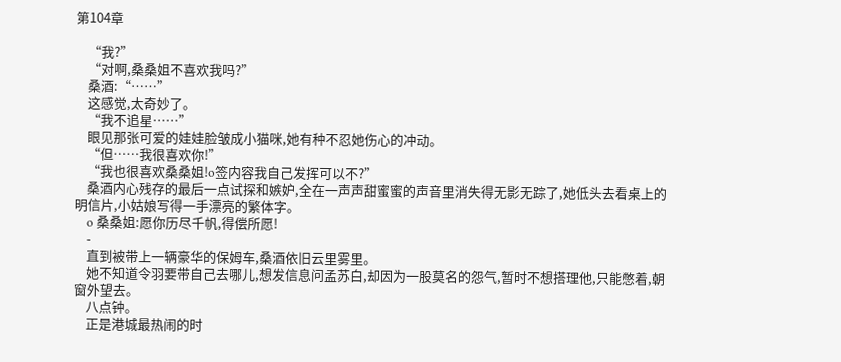第104章

    “我?”
    “对啊,桑桑姐不喜欢我吗?”
    桑酒:“……”
    这感觉,太奇妙了。
    “我不追星……”
    眼见那张可爱的娃娃脸皱成小猫咪,她有种不忍她伤心的冲动。
    “但……我很喜欢你!”
    “我也很喜欢桑桑姐!o签内容我自己发挥可以不?”
    桑酒内心残存的最后一点试探和嫉妒,全在一声声甜蜜蜜的声音里消失得无影无踪了,她低头去看桌上的明信片,小姑娘写得一手漂亮的繁体字。
    o 桑桑姐:愿你历尽千帆,得偿所愿!
    -
    直到被带上一辆豪华的保姆车,桑酒依旧云里雾里。
    她不知道令羽要带自己去哪儿,想发信息问孟苏白,却因为一股莫名的怨气,暂时不想搭理他,只能憋着,朝窗外望去。
    八点钟。
    正是港城最热闹的时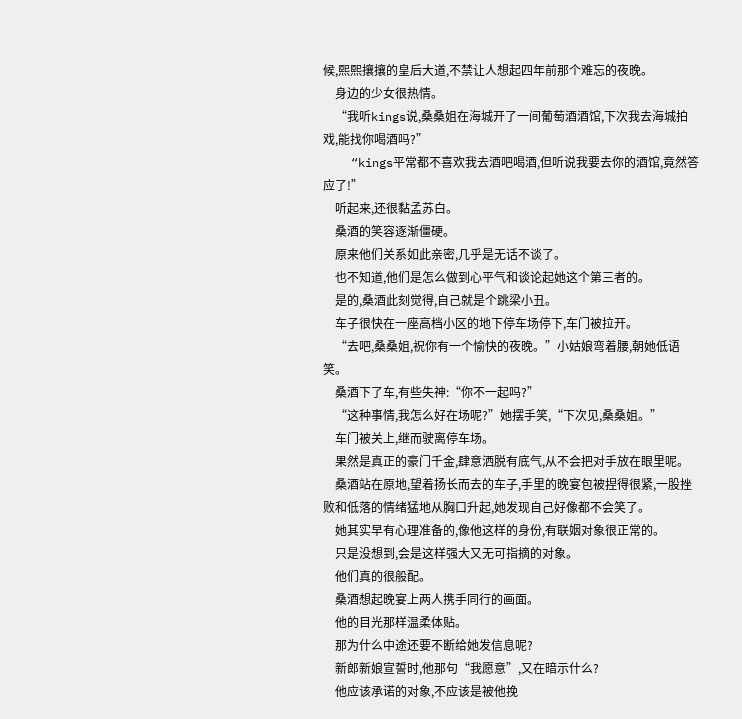候,熙熙攘攘的皇后大道,不禁让人想起四年前那个难忘的夜晚。
    身边的少女很热情。
    “我听kings说,桑桑姐在海城开了一间葡萄酒酒馆,下次我去海城拍戏,能找你喝酒吗?”
    “kings平常都不喜欢我去酒吧喝酒,但听说我要去你的酒馆,竟然答应了!”
    听起来,还很黏孟苏白。
    桑酒的笑容逐渐僵硬。
    原来他们关系如此亲密,几乎是无话不谈了。
    也不知道,他们是怎么做到心平气和谈论起她这个第三者的。
    是的,桑酒此刻觉得,自己就是个跳梁小丑。
    车子很快在一座高档小区的地下停车场停下,车门被拉开。
    “去吧,桑桑姐,祝你有一个愉快的夜晚。”小姑娘弯着腰,朝她低语笑。
    桑酒下了车,有些失神:“你不一起吗?”
    “这种事情,我怎么好在场呢?”她摆手笑,“下次见,桑桑姐。”
    车门被关上,继而驶离停车场。
    果然是真正的豪门千金,肆意洒脱有底气,从不会把对手放在眼里呢。
    桑酒站在原地,望着扬长而去的车子,手里的晚宴包被捏得很紧,一股挫败和低落的情绪猛地从胸口升起,她发现自己好像都不会笑了。
    她其实早有心理准备的,像他这样的身份,有联姻对象很正常的。
    只是没想到,会是这样强大又无可指摘的对象。
    他们真的很般配。
    桑酒想起晚宴上两人携手同行的画面。
    他的目光那样温柔体贴。
    那为什么中途还要不断给她发信息呢?
    新郎新娘宣誓时,他那句“我愿意”,又在暗示什么?
    他应该承诺的对象,不应该是被他挽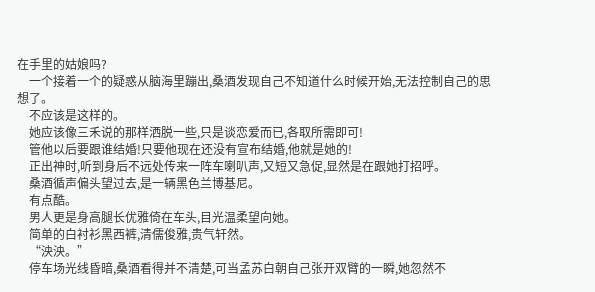在手里的姑娘吗?
    一个接着一个的疑惑从脑海里蹦出,桑酒发现自己不知道什么时候开始,无法控制自己的思想了。
    不应该是这样的。
    她应该像三禾说的那样洒脱一些,只是谈恋爱而已,各取所需即可!
    管他以后要跟谁结婚!只要他现在还没有宣布结婚,他就是她的!
    正出神时,听到身后不远处传来一阵车喇叭声,又短又急促,显然是在跟她打招呼。
    桑酒循声偏头望过去,是一辆黑色兰博基尼。
    有点酷。
    男人更是身高腿长优雅倚在车头,目光温柔望向她。
    简单的白衬衫黑西裤,清儒俊雅,贵气轩然。
    “泱泱。”
    停车场光线昏暗,桑酒看得并不清楚,可当孟苏白朝自己张开双臂的一瞬,她忽然不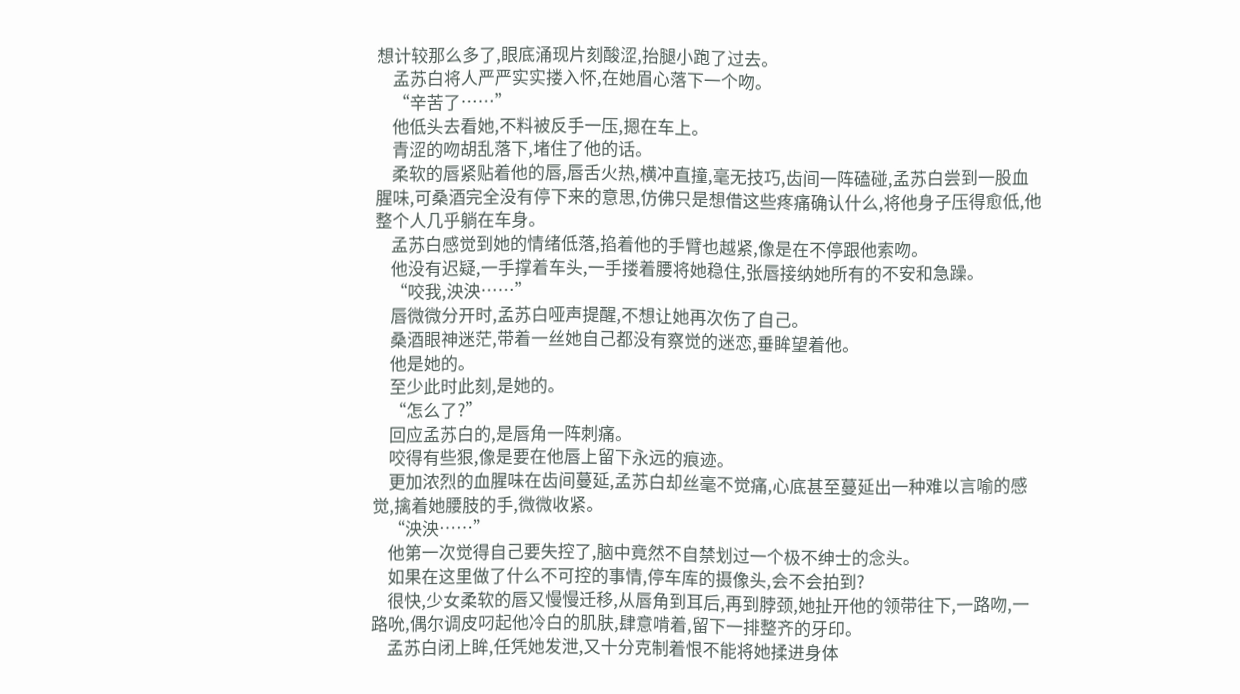想计较那么多了,眼底涌现片刻酸涩,抬腿小跑了过去。
    孟苏白将人严严实实搂入怀,在她眉心落下一个吻。
    “辛苦了……”
    他低头去看她,不料被反手一压,摁在车上。
    青涩的吻胡乱落下,堵住了他的话。
    柔软的唇紧贴着他的唇,唇舌火热,横冲直撞,毫无技巧,齿间一阵磕碰,孟苏白尝到一股血腥味,可桑酒完全没有停下来的意思,仿佛只是想借这些疼痛确认什么,将他身子压得愈低,他整个人几乎躺在车身。
    孟苏白感觉到她的情绪低落,掐着他的手臂也越紧,像是在不停跟他索吻。
    他没有迟疑,一手撑着车头,一手搂着腰将她稳住,张唇接纳她所有的不安和急躁。
    “咬我,泱泱……”
    唇微微分开时,孟苏白哑声提醒,不想让她再次伤了自己。
    桑酒眼神迷茫,带着一丝她自己都没有察觉的迷恋,垂眸望着他。
    他是她的。
    至少此时此刻,是她的。
    “怎么了?”
    回应孟苏白的,是唇角一阵刺痛。
    咬得有些狠,像是要在他唇上留下永远的痕迹。
    更加浓烈的血腥味在齿间蔓延,孟苏白却丝毫不觉痛,心底甚至蔓延出一种难以言喻的感觉,擒着她腰肢的手,微微收紧。
    “泱泱……”
    他第一次觉得自己要失控了,脑中竟然不自禁划过一个极不绅士的念头。
    如果在这里做了什么不可控的事情,停车库的摄像头,会不会拍到?
    很快,少女柔软的唇又慢慢迁移,从唇角到耳后,再到脖颈,她扯开他的领带往下,一路吻,一路吮,偶尔调皮叼起他冷白的肌肤,肆意啃着,留下一排整齐的牙印。
    孟苏白闭上眸,任凭她发泄,又十分克制着恨不能将她揉进身体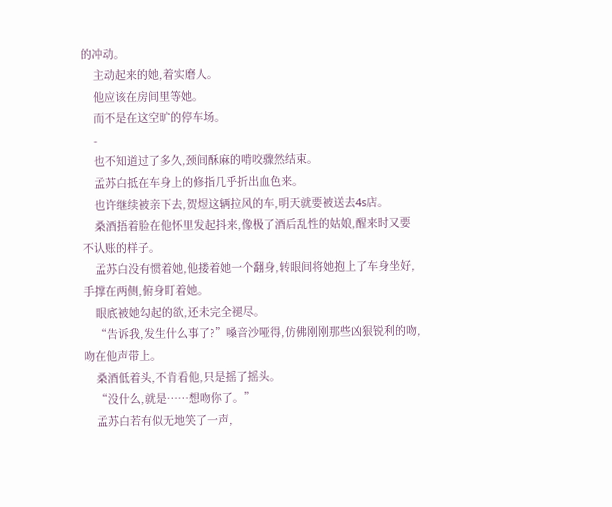的冲动。
    主动起来的她,着实磨人。
    他应该在房间里等她。
    而不是在这空旷的停车场。
    -
    也不知道过了多久,颈间酥麻的啃咬骤然结束。
    孟苏白抵在车身上的修指几乎折出血色来。
    也许继续被亲下去,贺煜这辆拉风的车,明天就要被送去4s店。
    桑酒捂着脸在他怀里发起抖来,像极了酒后乱性的姑娘,醒来时又要不认账的样子。
    孟苏白没有惯着她,他搂着她一个翻身,转眼间将她抱上了车身坐好,手撑在两侧,俯身盯着她。
    眼底被她勾起的欲,还未完全褪尽。
    “告诉我,发生什么事了?”嗓音沙哑得,仿佛刚刚那些凶狠锐利的吻,吻在他声带上。
    桑酒低着头,不肯看他,只是摇了摇头。
    “没什么,就是……想吻你了。”
    孟苏白若有似无地笑了一声,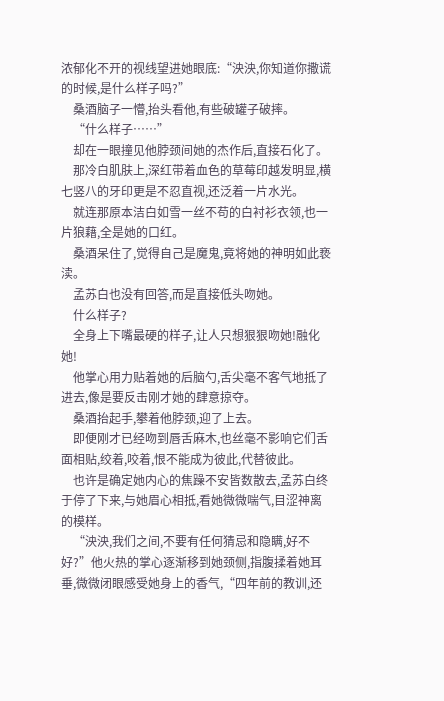浓郁化不开的视线望进她眼底:“泱泱,你知道你撒谎的时候,是什么样子吗?”
    桑酒脑子一懵,抬头看他,有些破罐子破摔。
    “什么样子……”
    却在一眼撞见他脖颈间她的杰作后,直接石化了。
    那冷白肌肤上,深红带着血色的草莓印越发明显,横七竖八的牙印更是不忍直视,还泛着一片水光。
    就连那原本洁白如雪一丝不苟的白衬衫衣领,也一片狼藉,全是她的口红。
    桑酒呆住了,觉得自己是魔鬼,竟将她的神明如此亵渎。
    孟苏白也没有回答,而是直接低头吻她。
    什么样子?
    全身上下嘴最硬的样子,让人只想狠狠吻她!融化她!
    他掌心用力贴着她的后脑勺,舌尖毫不客气地抵了进去,像是要反击刚才她的肆意掠夺。
    桑酒抬起手,攀着他脖颈,迎了上去。
    即便刚才已经吻到唇舌麻木,也丝毫不影响它们舌面相贴,绞着,咬着,恨不能成为彼此,代替彼此。
    也许是确定她内心的焦躁不安皆数散去,孟苏白终于停了下来,与她眉心相抵,看她微微喘气,目涩神离的模样。
    “泱泱,我们之间,不要有任何猜忌和隐瞒,好不好?”他火热的掌心逐渐移到她颈侧,指腹揉着她耳垂,微微闭眼感受她身上的香气,“四年前的教训,还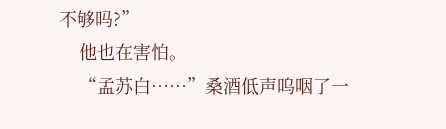不够吗?”
    他也在害怕。
    “孟苏白……”桑酒低声呜咽了一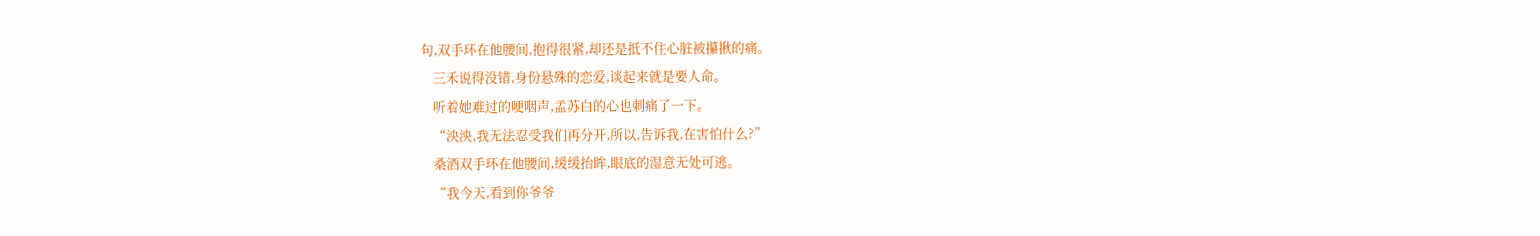句,双手环在他腰间,抱得很紧,却还是抵不住心脏被攥揪的痛。
    三禾说得没错,身份悬殊的恋爱,谈起来就是要人命。
    听着她难过的哽咽声,孟苏白的心也刺痛了一下。
    “泱泱,我无法忍受我们再分开,所以,告诉我,在害怕什么?”
    桑酒双手环在他腰间,缓缓抬眸,眼底的湿意无处可逃。
    “我今天,看到你爷爷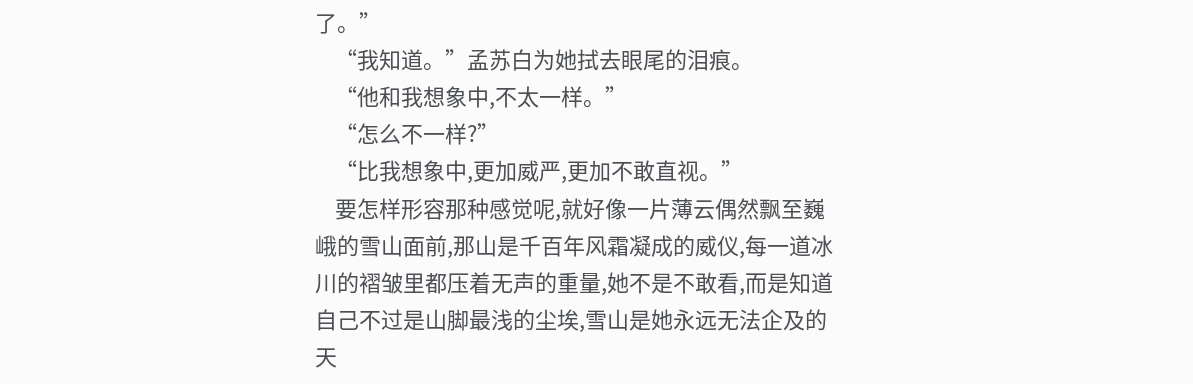了。”
    “我知道。”孟苏白为她拭去眼尾的泪痕。
    “他和我想象中,不太一样。”
    “怎么不一样?”
    “比我想象中,更加威严,更加不敢直视。”
    要怎样形容那种感觉呢,就好像一片薄云偶然飘至巍峨的雪山面前,那山是千百年风霜凝成的威仪,每一道冰川的褶皱里都压着无声的重量,她不是不敢看,而是知道自己不过是山脚最浅的尘埃,雪山是她永远无法企及的天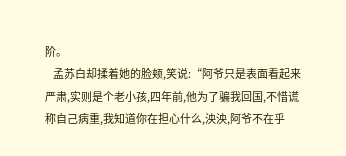阶。
    孟苏白却揉着她的脸颊,笑说:“阿爷只是表面看起来严肃,实则是个老小孩,四年前,他为了骗我回国,不惜谎称自己病重,我知道你在担心什么,泱泱,阿爷不在乎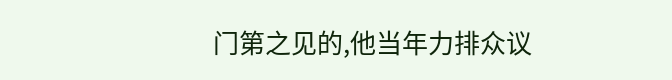门第之见的,他当年力排众议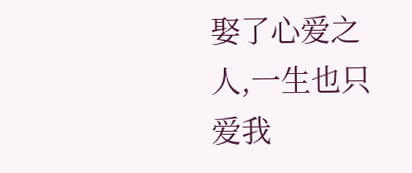娶了心爱之人,一生也只爱我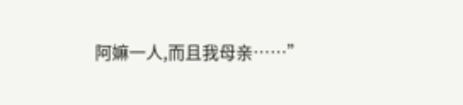阿嫲一人,而且我母亲……”